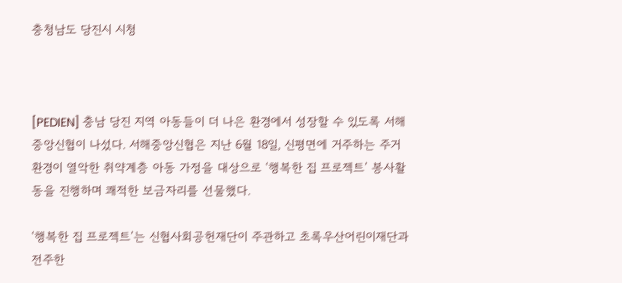충청남도 당진시 시청



[PEDIEN] 충남 당진 지역 아동들이 더 나은 환경에서 성장할 수 있도록 서해중앙신협이 나섰다. 서해중앙신협은 지난 6월 18일, 신평면에 거주하는 주거 환경이 열악한 취약계층 아동 가정을 대상으로 ‘행복한 집 프로젝트’ 봉사활동을 진행하며 쾌적한 보금자리를 선물했다.

‘행복한 집 프로젝트’는 신협사회공헌재단이 주관하고 초록우산어린이재단과 전주한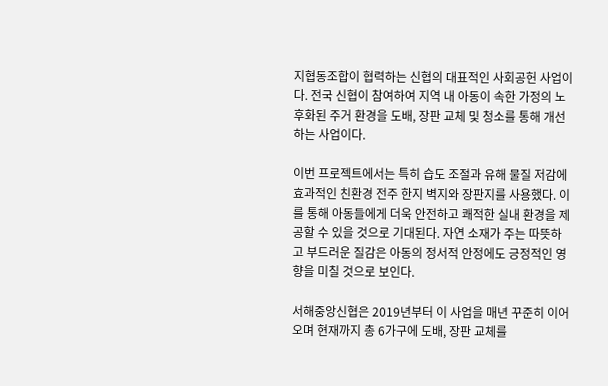지협동조합이 협력하는 신협의 대표적인 사회공헌 사업이다. 전국 신협이 참여하여 지역 내 아동이 속한 가정의 노후화된 주거 환경을 도배, 장판 교체 및 청소를 통해 개선하는 사업이다.

이번 프로젝트에서는 특히 습도 조절과 유해 물질 저감에 효과적인 친환경 전주 한지 벽지와 장판지를 사용했다. 이를 통해 아동들에게 더욱 안전하고 쾌적한 실내 환경을 제공할 수 있을 것으로 기대된다. 자연 소재가 주는 따뜻하고 부드러운 질감은 아동의 정서적 안정에도 긍정적인 영향을 미칠 것으로 보인다.

서해중앙신협은 2019년부터 이 사업을 매년 꾸준히 이어오며 현재까지 총 6가구에 도배, 장판 교체를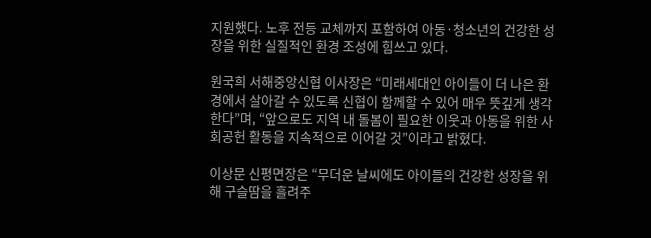지원했다. 노후 전등 교체까지 포함하여 아동·청소년의 건강한 성장을 위한 실질적인 환경 조성에 힘쓰고 있다.

원국희 서해중앙신협 이사장은 “미래세대인 아이들이 더 나은 환경에서 살아갈 수 있도록 신협이 함께할 수 있어 매우 뜻깊게 생각한다”며, “앞으로도 지역 내 돌봄이 필요한 이웃과 아동을 위한 사회공헌 활동을 지속적으로 이어갈 것”이라고 밝혔다.

이상문 신평면장은 “무더운 날씨에도 아이들의 건강한 성장을 위해 구슬땀을 흘려주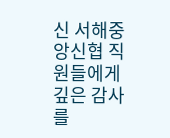신 서해중앙신협 직원들에게 깊은 감사를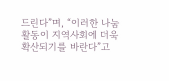드린다”며, “이러한 나눔 활동이 지역사회에 더욱 확산되기를 바란다”고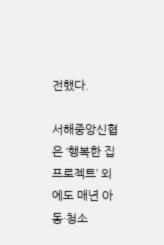전했다.

서해중앙신협은 ‘행복한 집 프로젝트’ 외에도 매년 아동·청소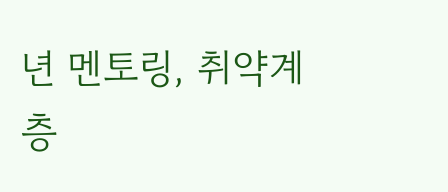년 멘토링, 취약계층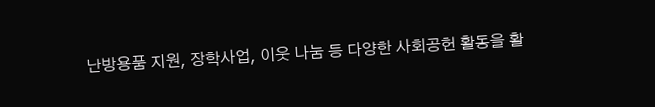난방용품 지원, 장학사업, 이웃 나눔 등 다양한 사회공헌 활동을 활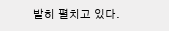발히 펼치고 있다.